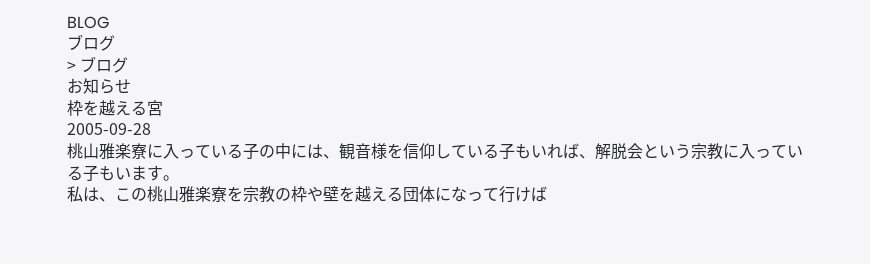BLOG
ブログ
> ブログ
お知らせ
枠を越える宮
2005-09-28
桃山雅楽寮に入っている子の中には、観音様を信仰している子もいれば、解脱会という宗教に入っている子もいます。
私は、この桃山雅楽寮を宗教の枠や壁を越える団体になって行けば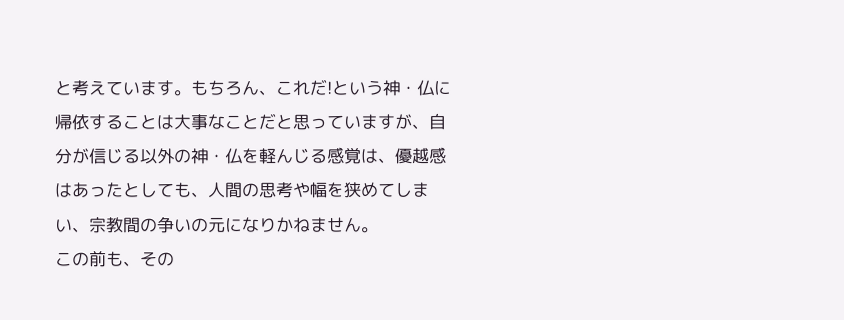と考えています。もちろん、これだ!という神・仏に帰依することは大事なことだと思っていますが、自分が信じる以外の神・仏を軽んじる感覚は、優越感はあったとしても、人間の思考や幅を狭めてしまい、宗教間の争いの元になりかねません。
この前も、その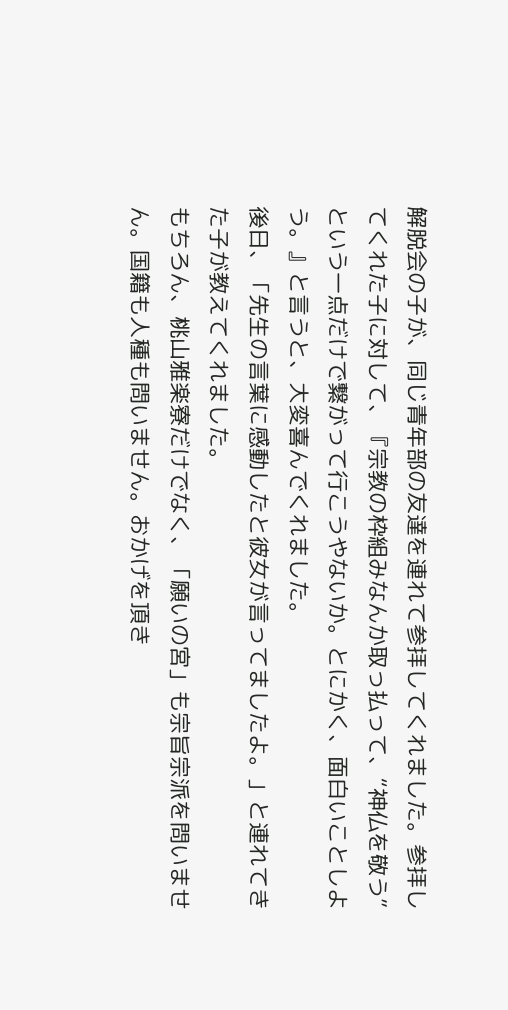解脱会の子が、同じ青年部の友達を連れて参拝してくれました。参拝してくれた子に対して、『宗教の枠組みなんか取っ払って、“神仏を敬う”という一点だけで繋がって行こうやないか。とにかく、面白いことしよう。』と言うと、大変喜んでくれました。
後日、「先生の言葉に感動したと彼女が言ってましたよ。」と連れてきた子が教えてくれました。
もちろん、桃山雅楽寮だけでなく、「願いの宮」も宗旨宗派を問いません。国籍も人種も問いません。おかげを頂き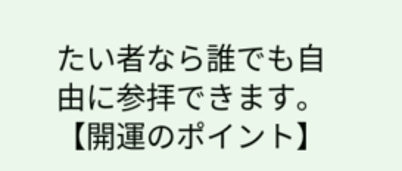たい者なら誰でも自由に参拝できます。
【開運のポイント】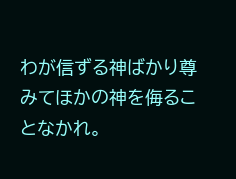わが信ずる神ばかり尊みてほかの神を侮ることなかれ。